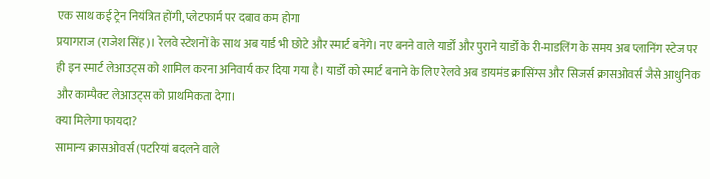एक साथ कई ट्रेन नियंत्रित होंगी, प्लेटफार्म पर दबाव कम होगा
प्रयागराज (राजेश सिंह)। रेलवे स्टेशनों के साथ अब यार्ड भी छोटे और स्मार्ट बनेंगे। नए बनने वाले यार्डों और पुराने यार्डों के री-माडलिंग के समय अब प्लानिंग स्टेज पर ही इन स्मार्ट लेआउट्स को शामिल करना अनिवार्य कर दिया गया है। यार्डों को स्मार्ट बनाने के लिए रेलवे अब डायमंड क्रासिंग्स और सिजर्स क्रासओवर्स जैसे आधुनिक और काम्पैक्ट लेआउट्स को प्राथमिकता देगा।
क्या मिलेगा फायदा?
सामान्य क्रासओवर्स (पटरियां बदलने वाले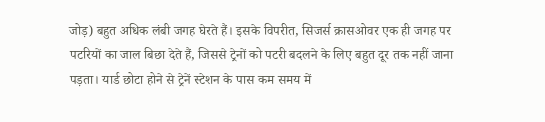जोड़) बहुत अधिक लंबी जगह घेरते हैं। इसके विपरीत, सिजर्स क्रासओवर एक ही जगह पर पटरियों का जाल बिछा देते हैं, जिससे ट्रेनों को पटरी बदलने के लिए बहुत दूर तक नहीं जाना पड़ता। यार्ड छोटा होने से ट्रेनें स्टेशन के पास कम समय में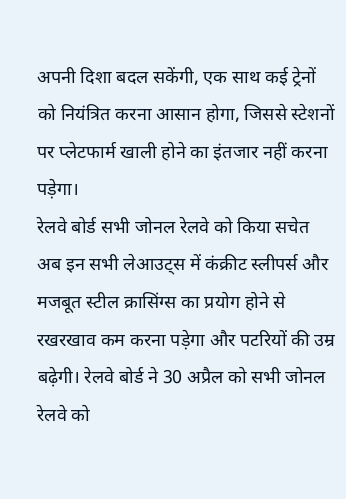अपनी दिशा बदल सकेंगी, एक साथ कई ट्रेनों को नियंत्रित करना आसान होगा, जिससे स्टेशनों पर प्लेटफार्म खाली होने का इंतजार नहीं करना पड़ेगा।
रेलवे बोर्ड सभी जोनल रेलवे को किया सचेत
अब इन सभी लेआउट्स में कंक्रीट स्लीपर्स और मजबूत स्टील क्रासिंग्स का प्रयोग होने से रखरखाव कम करना पड़ेगा और पटरियों की उम्र बढ़ेगी। रेलवे बोर्ड ने 30 अप्रैल को सभी जोनल रेलवे को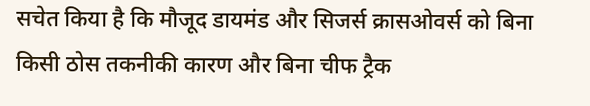सचेत किया है कि मौजूद डायमंड और सिजर्स क्रासओवर्स को बिना किसी ठोस तकनीकी कारण और बिना चीफ ट्रैक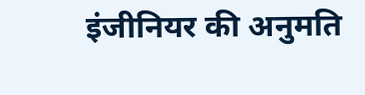इंजीनियर की अनुमति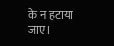के न हटाया जाए।